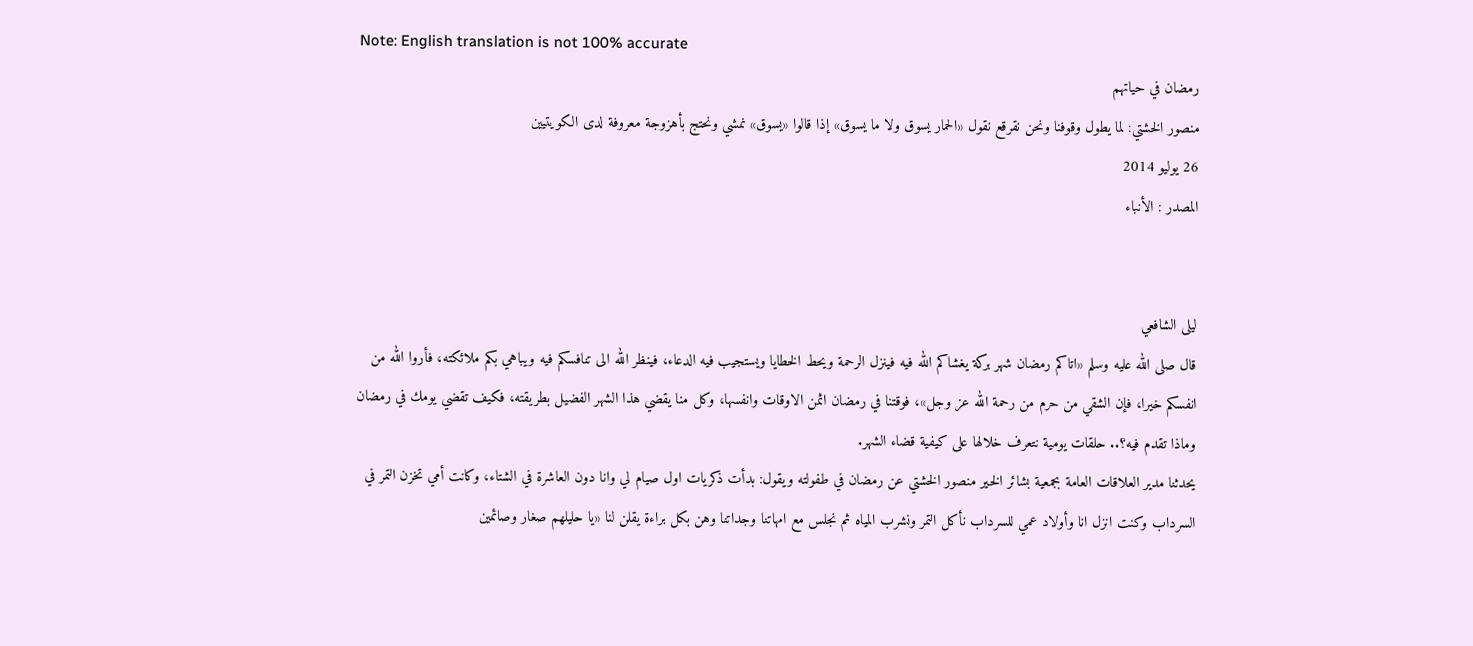Note: English translation is not 100% accurate
رمضان في حياتهم
منصور الخشتي: لما يطول وقوفنا ونحن نقرقع نقول «الحمار يسوق ولا ما يسوق» إذا قالوا «يسوق» نمشي ونحتج بأهزوجة معروفة لدى الكويتيين
26 يوليو 2014
المصدر : الأنباء


ليلى الشافعي
قال صلى الله عليه وسلم «اتاكم رمضان شهر بركة يغشاكم الله فيه فينزل الرحمة ويحط الخطايا ويستجيب فيه الدعاء، فينظر الله الى تنافسكم فيه ويباهي بكم ملائكته، فأروا الله من انفسكم خيرا، فإن الشقي من حرم من رحمة الله عز وجل»، فوقتنا في رمضان اثمن الاوقات وانفسها، وكل منا يقضي هذا الشهر الفضيل بطريقته، فكيف تقضي يومك في رمضان وماذا تقدم فيه؟.. حلقات يومية نتعرف خلالها على كيفية قضاء الشهر.
يحدثنا مدير العلاقات العامة بجمعية بشائر الخير منصور الخشتي عن رمضان في طفولته ويقول: بدأت ذكريات اول صيام لي وانا دون العاشرة في الشتاء، وكانت أمي تخزن التمر في السرداب وكنت انزل انا وأولاد عمي للسرداب نأكل التمر ونشرب المياه ثم نجلس مع امهاتنا وجداتنا وهن بكل براءة يقلن لنا «يا حليلهم صغار وصائمين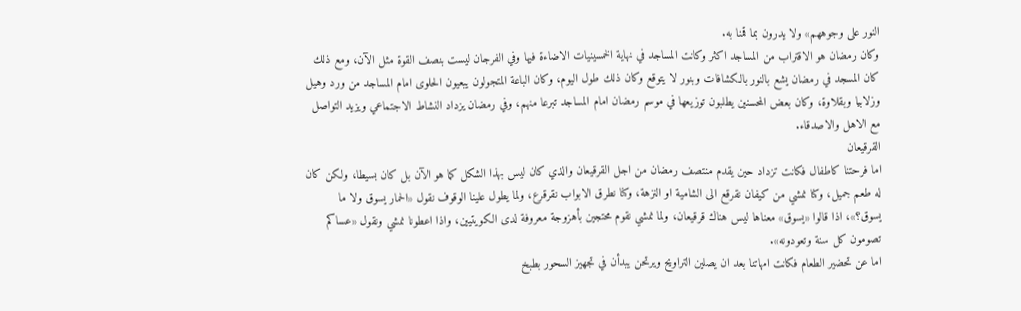النور على وجوههم» ولا يدرون بما قمنا به.
وكان رمضان هو الاقتراب من المساجد اكثر وكانت المساجد في نهاية الخمسينيات الاضاءة فيها وفي الفرجان ليست بنصف القوة مثل الآن، ومع ذلك كان المسجد في رمضان يشع بالنور بالكشافات وبنور لا يتوقع وكان ذلك طول اليوم، وكان الباعة المتجولون يبعيون الحلوى امام المساجد من ورد وهيل وزلابيا وبقلاوة، وكان بعض المحسنين يطلبون توزيعها في موسم رمضان امام المساجد تبرعا منهم، وفي رمضان يزداد النشاط الاجتماعي ويزيد التواصل مع الاهل والاصدقاء.
القرقيعان
اما فرحتنا كاطفال فكانت تزداد حين يقدم منتصف رمضان من اجل القرقيعان والذي كان ليس بهذا الشكل كما هو الآن بل كان بسيطا، ولكن كان له طعم جميل، وكنا نمشي من كيفان نقرقع الى الشامية او النزهة، وكنا نطرق الابواب نقرقرع، ولما يطول علينا الوقوف نقول «الحمار يسوق ولا ما يسوق؟»، اذا قالوا «يسوق» معناها ليس هناك قرقيعان، ولما نمشي نقوم محتجين بأهزوجة معروفة لدى الكويتيين، واذا اعطونا نمشي ونقول «عساكم تصومون كل سنة وتعودونه».
اما عن تحضير الطعام فكانت امهاتنا بعد ان يصلين التراويح ويرتحن يبدأن في تجهيز السحور بطبخ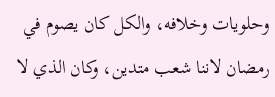وحلويات وخلافه، والكل كان يصوم في رمضان لاننا شعب متدين، وكان الذي لا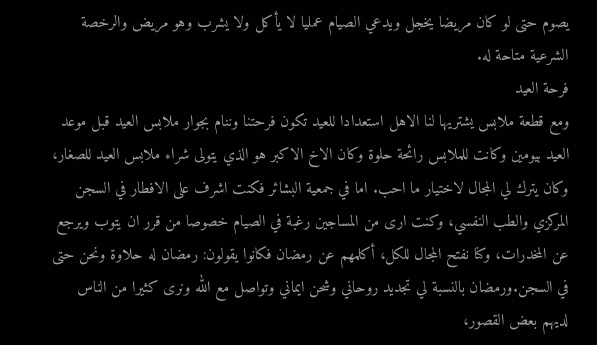يصوم حتى لو كان مريضا يخجل ويدعي الصيام عمليا لا يأكل ولا يشرب وهو مريض والرخصة الشرعية متاحة له.
فرحة العيد
ومع قطعة ملابس يشتريها لنا الاهل استعدادا للعيد تكون فرحتنا وننام بجوار ملابس العيد قبل موعد العيد بيومين وكانت للملابس رائحة حلوة وكان الاخ الاكبر هو الذي يتولى شراء ملابس العيد للصغار، وكان يترك لي المجال لاختيار ما احب. اما في جمعية البشائر فكنت اشرف على الافطار في السجن المركزي والطب النفسي، وكنت ارى من المساجين رغبة في الصيام خصوصا من قرر ان يتوب ويرجع عن المخدرات، وكنا نفتح المجال للكل، أكلمهم عن رمضان فكانوا يقولون: رمضان له حلاوة ونحن حتى في السجن.ورمضان بالنسبة لي تجديد روحاني وشحن ايماني وتواصل مع الله ونرى كثيرا من الناس لديهم بعض القصور،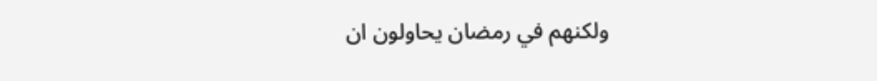ولكنهم في رمضان يحاولون ان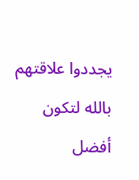يجددوا علاقتهم بالله لتكون أفضل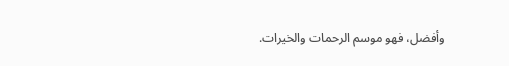وأفضل، فهو موسم الرحمات والخيرات.